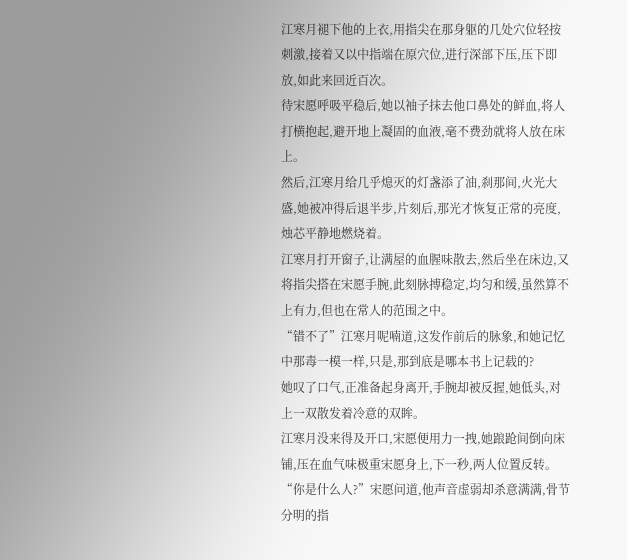江寒月褪下他的上衣,用指尖在那身躯的几处穴位轻按刺激,接着又以中指端在原穴位,进行深部下压,压下即放,如此来回近百次。
待宋愿呼吸平稳后,她以袖子抹去他口鼻处的鲜血,将人打横抱起,避开地上凝固的血液,毫不费劲就将人放在床上。
然后,江寒月给几乎熄灭的灯盏添了油,刹那间,火光大盛,她被冲得后退半步,片刻后,那光才恢复正常的亮度,烛芯平静地燃烧着。
江寒月打开窗子,让满屋的血腥味散去,然后坐在床边,又将指尖搭在宋愿手腕,此刻脉搏稳定,均匀和缓,虽然算不上有力,但也在常人的范围之中。
“错不了”江寒月呢喃道,这发作前后的脉象,和她记忆中那毒一模一样,只是,那到底是哪本书上记载的?
她叹了口气,正准备起身离开,手腕却被反握,她低头,对上一双散发着冷意的双眸。
江寒月没来得及开口,宋愿便用力一拽,她踉跄间倒向床铺,压在血气味极重宋愿身上,下一秒,两人位置反转。
“你是什么人?”宋愿问道,他声音虚弱却杀意满满,骨节分明的指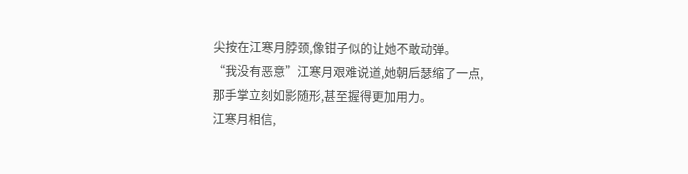尖按在江寒月脖颈,像钳子似的让她不敢动弹。
“我没有恶意”江寒月艰难说道,她朝后瑟缩了一点,那手掌立刻如影随形,甚至握得更加用力。
江寒月相信,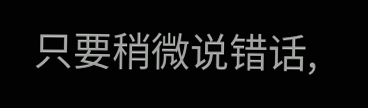只要稍微说错话,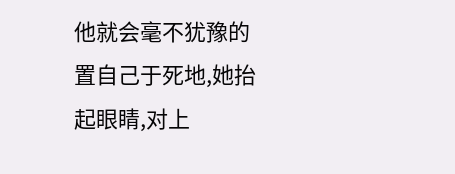他就会毫不犹豫的置自己于死地,她抬起眼睛,对上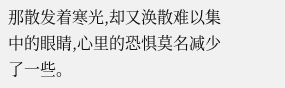那散发着寒光,却又涣散难以集中的眼睛,心里的恐惧莫名减少了一些。